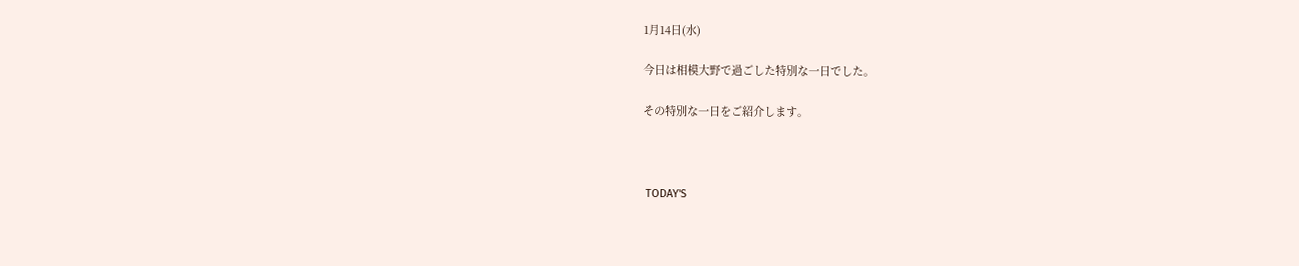1月14日(水)

今日は相模大野で過ごした特別な一日でした。

その特別な一日をご紹介します。



 TODAY'S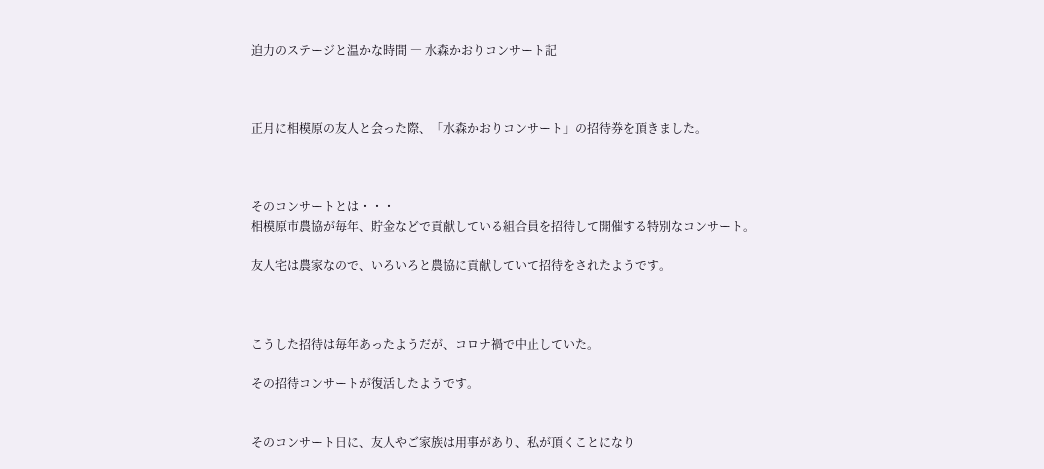迫力のステージと温かな時間 ― 水森かおりコンサート記



正月に相模原の友人と会った際、「水森かおりコンサート」の招待券を頂きました。



そのコンサートとは・・・
相模原市農協が毎年、貯金などで貢献している組合員を招待して開催する特別なコンサート。

友人宅は農家なので、いろいろと農協に貢献していて招待をされたようです。



こうした招待は毎年あったようだが、コロナ禍で中止していた。

その招待コンサートが復活したようです。


そのコンサート日に、友人やご家族は用事があり、私が頂くことになり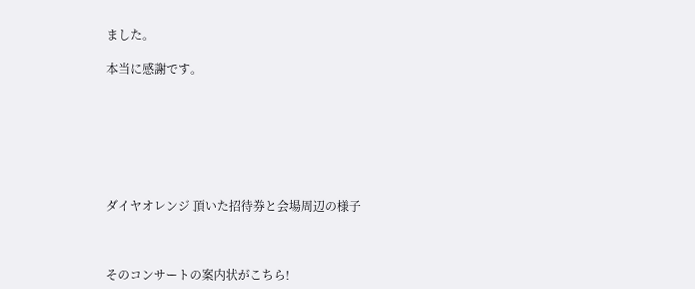ました。

本当に感謝です。







ダイヤオレンジ 頂いた招待券と会場周辺の様子



そのコンサートの案内状がこちら!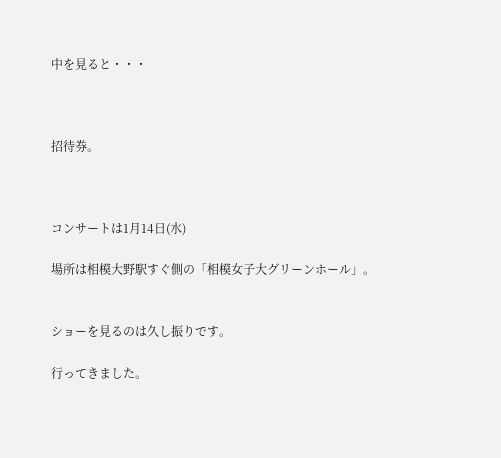中を見ると・・・



招待券。



コンサートは1月14日(水)

場所は相模大野駅すぐ側の「相模女子大グリーンホール」。


ショーを見るのは久し振りです。

行ってきました。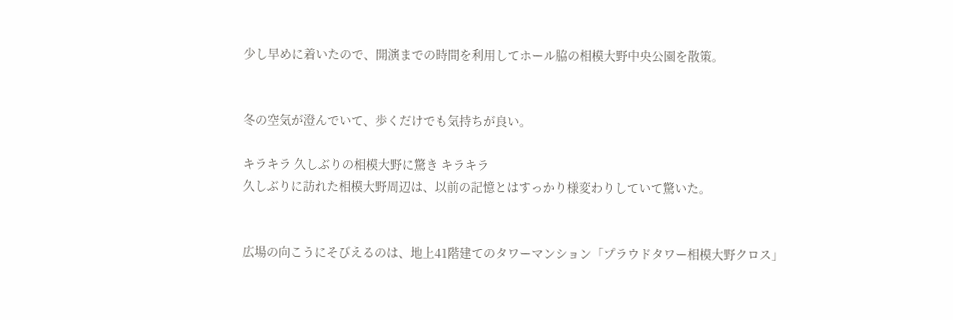少し早めに着いたので、開演までの時間を利用してホール脇の相模大野中央公園を散策。


冬の空気が澄んでいて、歩くだけでも気持ちが良い。

キラキラ 久しぶりの相模大野に驚き キラキラ
久しぶりに訪れた相模大野周辺は、以前の記憶とはすっかり様変わりしていて驚いた。


広場の向こうにそびえるのは、地上41階建てのタワーマンション「プラウドタワー相模大野クロス」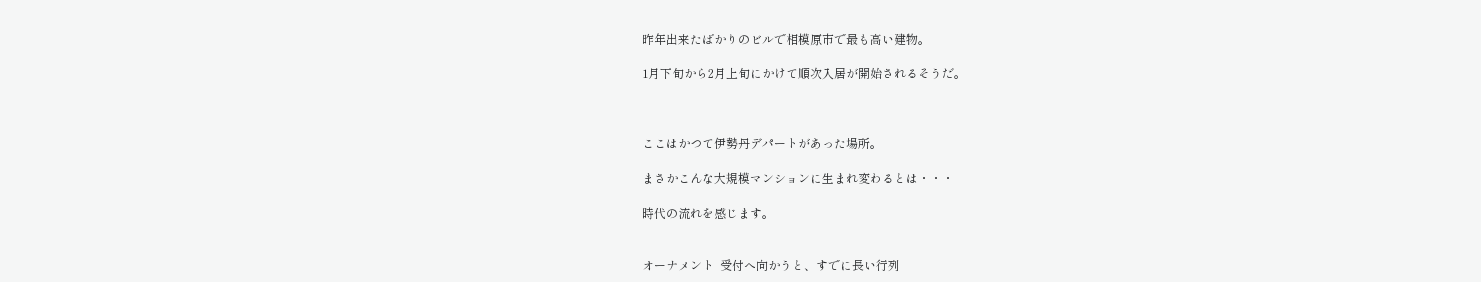昨年出来たばかりのビルで相模原市で最も高い建物。

1月下旬から2月上旬にかけて順次入居が開始されるそうだ。



ここはかつて伊勢丹デパートがあった場所。

まさかこんな大規模マンションに生まれ変わるとは・・・

時代の流れを感じます。


オーナメント  受付へ向かうと、すでに長い行列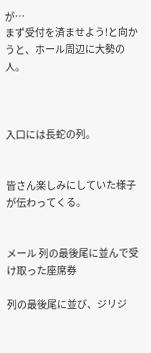が…
まず受付を済ませよう!と向かうと、ホール周辺に大勢の人。



入口には長蛇の列。


皆さん楽しみにしていた様子が伝わってくる。


メール 列の最後尾に並んで受け取った座席券

列の最後尾に並び、ジリジ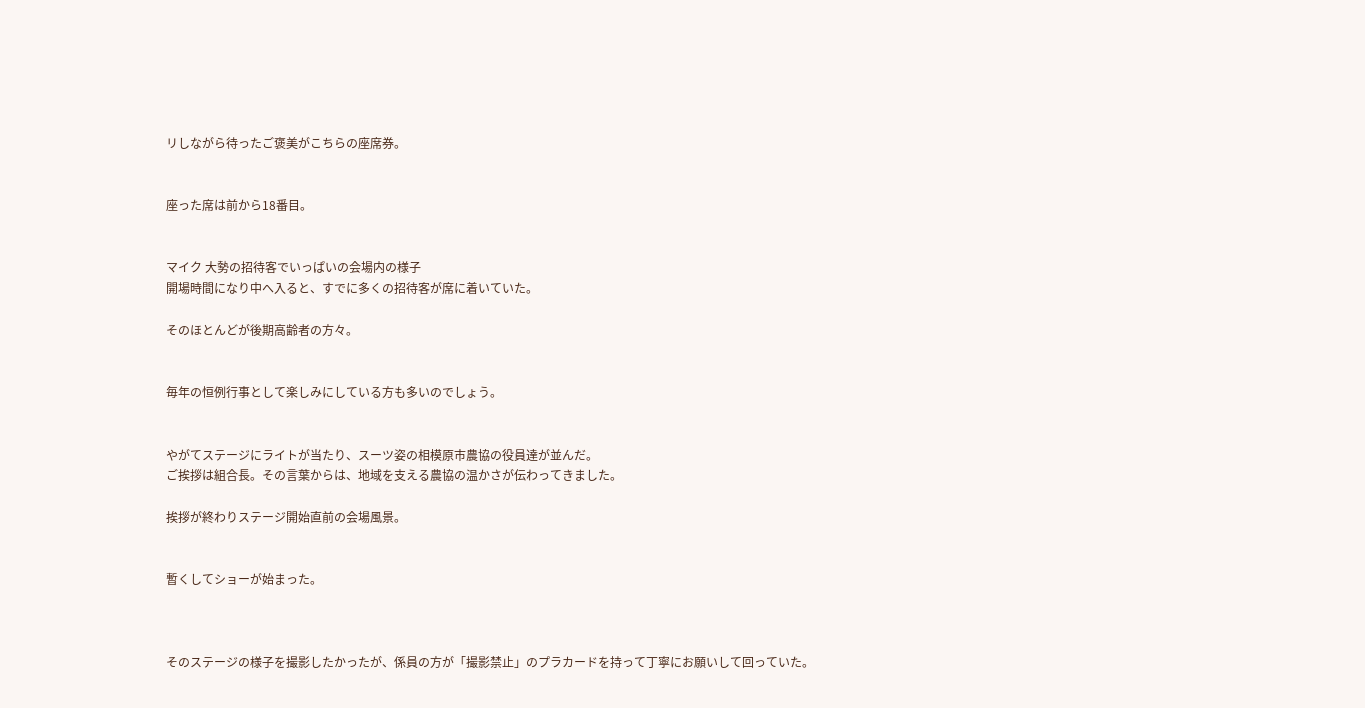リしながら待ったご褒美がこちらの座席券。


座った席は前から18番目。


マイク 大勢の招待客でいっぱいの会場内の様子
開場時間になり中へ入ると、すでに多くの招待客が席に着いていた。

そのほとんどが後期高齢者の方々。


毎年の恒例行事として楽しみにしている方も多いのでしょう。


やがてステージにライトが当たり、スーツ姿の相模原市農協の役員達が並んだ。
ご挨拶は組合長。その言葉からは、地域を支える農協の温かさが伝わってきました。

挨拶が終わりステージ開始直前の会場風景。


暫くしてショーが始まった。



そのステージの様子を撮影したかったが、係員の方が「撮影禁止」のプラカードを持って丁寧にお願いして回っていた。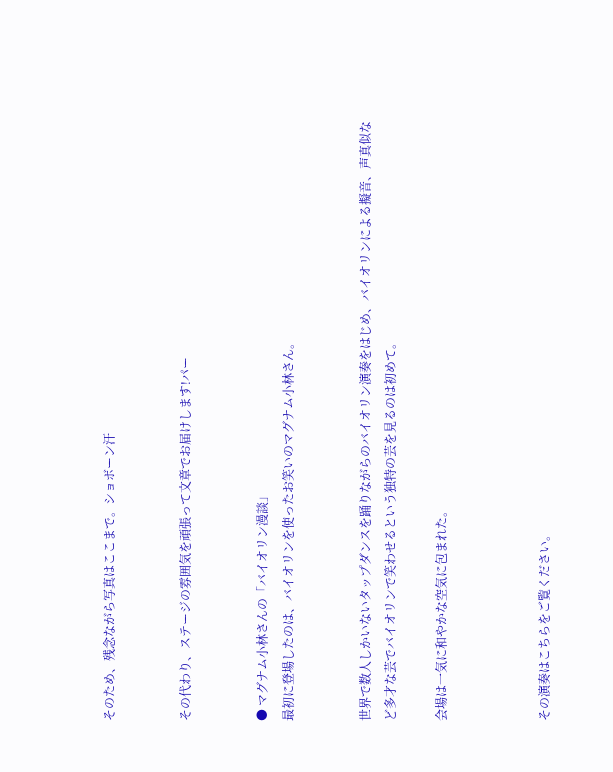そのため、残念ながら写真はここまで。ショボーン汗


その代わり、ステージの雰囲気を頑張って文章でお届けします!パー


● マグナム小林さんの「バイオリン漫談」
最初に登場したのは、バイオリンを使ったお笑いのマグナム小林さん。


世界で数人しかいないタップダンスを踊りながらのバイオリン演奏をはじめ、バイオリンによる擬音、声真似など多才な芸でバイオリンで笑わせるという独特の芸を見るのは初めて。

会場は一気に和やかな空気に包まれた。



その演奏はこちらをご覧ください。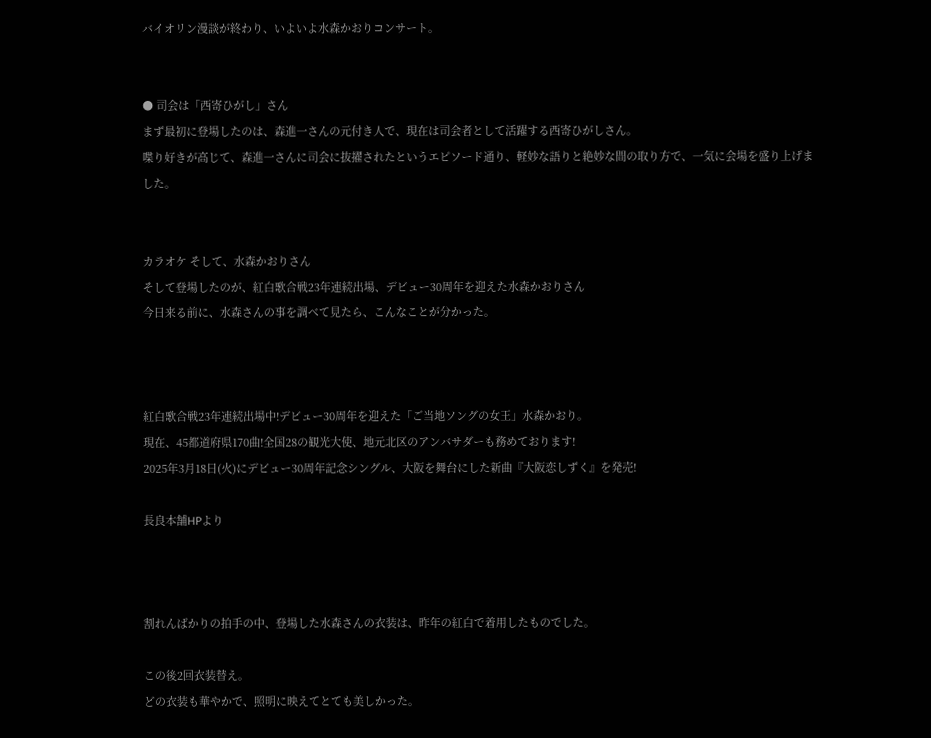バイオリン漫談が終わり、いよいよ水森かおりコンサート。


● 司会は「西寄ひがし」さん
まず最初に登場したのは、森進一さんの元付き人で、現在は司会者として活躍する西寄ひがしさん。
喋り好きが高じて、森進一さんに司会に抜擢されたというエピソード通り、軽妙な語りと絶妙な間の取り方で、一気に会場を盛り上げました。


カラオケ そして、水森かおりさん
そして登場したのが、紅白歌合戦23年連続出場、デビュー30周年を迎えた水森かおりさん
今日来る前に、水森さんの事を調べて見たら、こんなことが分かった。



紅白歌合戦23年連続出場中!デビュー30周年を迎えた「ご当地ソングの女王」水森かおり。
現在、45都道府県170曲!全国28の観光大使、地元北区のアンバサダーも務めております!
2025年3月18日(火)にデビュー30周年記念シングル、大阪を舞台にした新曲『大阪恋しずく』を発売!

長良本舗HPより



割れんばかりの拍手の中、登場した水森さんの衣装は、昨年の紅白で着用したものでした。

この後2回衣装替え。
どの衣装も華やかで、照明に映えてとても美しかった。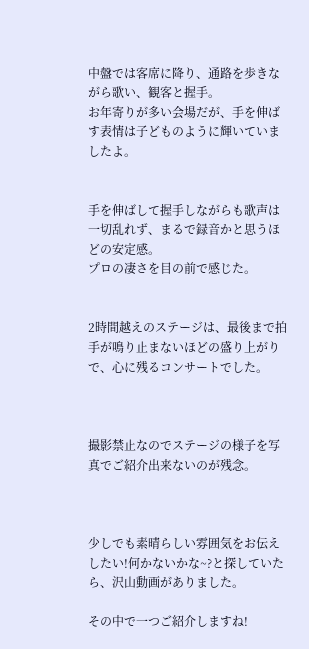中盤では客席に降り、通路を歩きながら歌い、観客と握手。
お年寄りが多い会場だが、手を伸ばす表情は子どものように輝いていましたよ。


手を伸ばして握手しながらも歌声は一切乱れず、まるで録音かと思うほどの安定感。
プロの凄さを目の前で感じた。


2時間越えのステージは、最後まで拍手が鳴り止まないほどの盛り上がりで、心に残るコンサートでした。



撮影禁止なのでステージの様子を写真でご紹介出来ないのが残念。



少しでも素晴らしい雰囲気をお伝えしたい!何かないかな~?と探していたら、沢山動画がありました。

その中で一つご紹介しますね!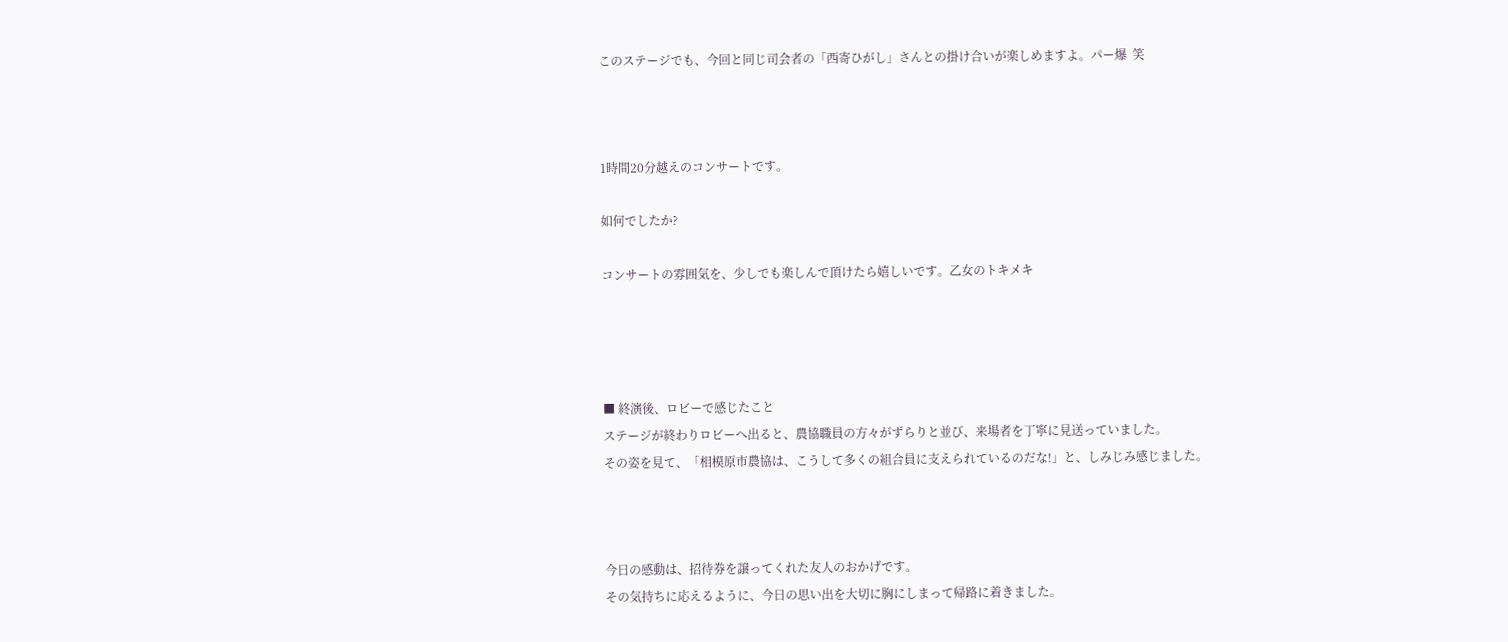このステージでも、今回と同じ司会者の「西寄ひがし」さんとの掛け合いが楽しめますよ。パー爆  笑



1時間20分越えのコンサートです。

如何でしたか?

コンサートの雰囲気を、少しでも楽しんで頂けたら嬉しいです。乙女のトキメキ




■ 終演後、ロビーで感じたこと
ステージが終わりロビーへ出ると、農協職員の方々がずらりと並び、来場者を丁寧に見送っていました。
その姿を見て、「相模原市農協は、こうして多くの組合員に支えられているのだな!」と、しみじみ感じました。



今日の感動は、招待券を譲ってくれた友人のおかげです。
その気持ちに応えるように、今日の思い出を大切に胸にしまって帰路に着きました。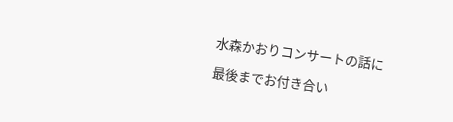水森かおりコンサートの話に

最後までお付き合い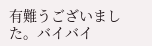有難うございました。バイバイ